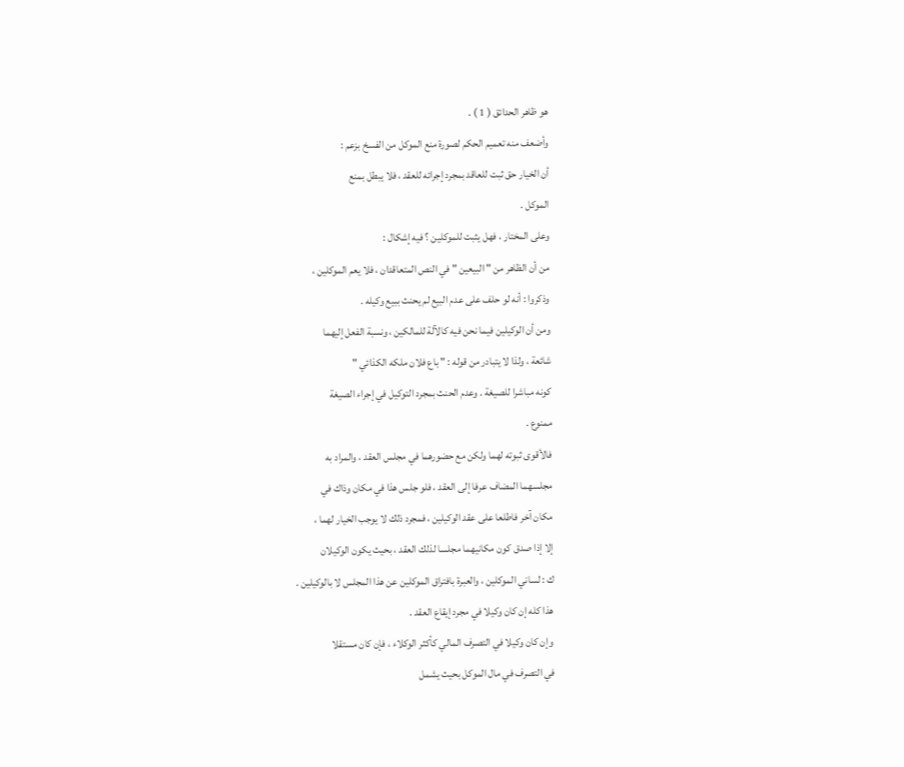هو ظاهر الحدائق ( 1 ) .
وأضعف منه تعميم الحكم لصورة منع الموكل من الفسخ بزعم :
أن الخيار حق ثبت للعاقد بمجرد إجرائه للعقد ، فلا يبطل بمنع
الموكل .
وعلى المختار ، فهل يثبت للموكلين ؟ فيه إشكال :
من أن الظاهر من " البيعين " في النص المتعاقدان ، فلا يعم الموكلين ،
وذكروا : أنه لو حلف على عدم البيع لم يحنث ببيع وكيله .
ومن أن الوكيلين فيما نحن فيه كالآلة للمالكين ، ونسبة الفعل إليهما
شائعة ، ولذا لا يتبادر من قوله : " باع فلان ملكه الكذائي "
كونه مباشرا للصيغة . وعدم الحنث بمجرد التوكيل في إجراء الصيغة
ممنوع .
فالأقوى ثبوته لهما ولكن مع حضورهما في مجلس العقد ، والمراد به
مجلسهما المضاف عرفا إلى العقد ، فلو جلس هذا في مكان وذاك في
مكان آخر فاطلعا على عقد الوكيلين ، فمجرد ذلك لا يوجب الخيار لهما ،
إلا إذا صدق كون مكانيهما مجلسا لذلك العقد ، بحيث يكون الوكيلان
ك : لساني الموكلين ، والعبرة بافتراق الموكلين عن هذا المجلس لا بالوكيلين .
هذا كله إن كان وكيلا في مجرد إيقاع العقد .
وإن كان وكيلا في التصرف المالي كأكثر الوكلاء ، فإن كان مستقلا
في التصرف في مال الموكل بحيث يشمل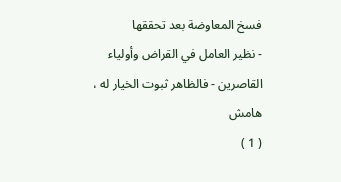فسخ المعاوضة بعد تحققها
- نظير العامل في القراض وأولياء القاصرين - فالظاهر ثبوت الخيار له ،
هامش
( 1 )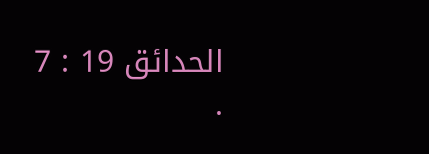الحدائق 19 : 7 .